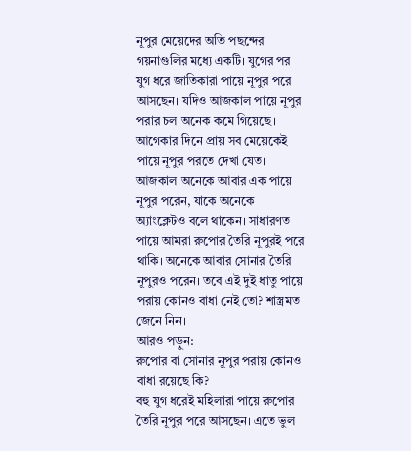নূপুর মেয়েদের অতি পছন্দের গয়নাগুলির মধ্যে একটি। যুগের পর যুগ ধরে জাতিকারা পায়ে নূপুর পরে আসছেন। যদিও আজকাল পায়ে নূপুর পরার চল অনেক কমে গিয়েছে। আগেকার দিনে প্রায় সব মেয়েকেই পায়ে নূপুর পরতে দেখা যেত। আজকাল অনেকে আবার এক পায়ে নূপুর পরেন, যাকে অনেকে অ্যাংক্লেটও বলে থাকেন। সাধারণত পায়ে আমরা রুপোর তৈরি নূপুরই পরে থাকি। অনেকে আবার সোনার তৈরি নূপুরও পরেন। তবে এই দুই ধাতু পায়ে পরায় কোনও বাধা নেই তো? শাস্ত্রমত জেনে নিন।
আরও পড়ুন:
রুপোর বা সোনার নূপুর পরায় কোনও বাধা রয়েছে কি?
বহু যুগ ধরেই মহিলারা পায়ে রুপোর তৈরি নূপুর পরে আসছেন। এতে ভুল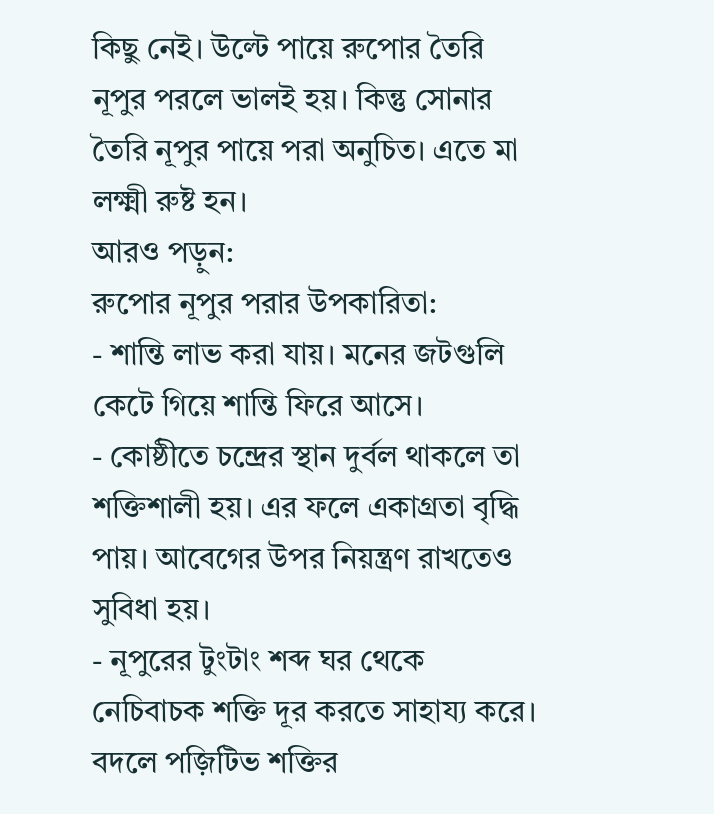কিছু নেই। উল্টে পায়ে রুপোর তৈরি নূপুর পরলে ভালই হয়। কিন্তু সোনার তৈরি নূপুর পায়ে পরা অনুচিত। এতে মা লক্ষ্মী রুষ্ট হন।
আরও পড়ুন:
রুপোর নূপুর পরার উপকারিতা:
- শান্তি লাভ করা যায়। মনের জটগুলি কেটে গিয়ে শান্তি ফিরে আসে।
- কোষ্ঠীতে চন্দ্রের স্থান দুর্বল থাকলে তা শক্তিশালী হয়। এর ফলে একাগ্রতা বৃদ্ধি পায়। আবেগের উপর নিয়ন্ত্রণ রাখতেও সুবিধা হয়।
- নূপুরের টুংটাং শব্দ ঘর থেকে নেচিবাচক শক্তি দূর করতে সাহায্য করে। বদলে পজ়িটিভ শক্তির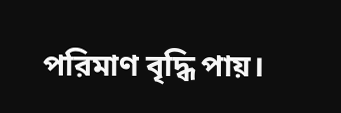পরিমাণ বৃদ্ধি পায়।